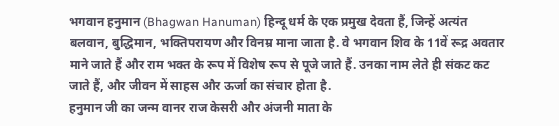भगवान हनुमान (Bhagwan Hanuman) हिन्दू धर्म के एक प्रमुख देवता हैं, जिन्हें अत्यंत बलवान, बुद्धिमान, भक्तिपरायण और विनम्र माना जाता है. वे भगवान शिव के 11वें रूद्र अवतार माने जाते हैं और राम भक्त के रूप में विशेष रूप से पूजे जाते हैं. उनका नाम लेते ही संकट कट जाते हैं, और जीवन में साहस और ऊर्जा का संचार होता है.
हनुमान जी का जन्म वानर राज केसरी और अंजनी माता के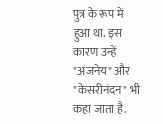पुत्र के रूप में हुआ था. इस कारण उन्हें "अंजनेय" और "केसरीनंदन" भी कहा जाता है.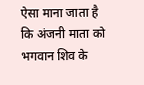ऐसा माना जाता है कि अंजनी माता को भगवान शिव के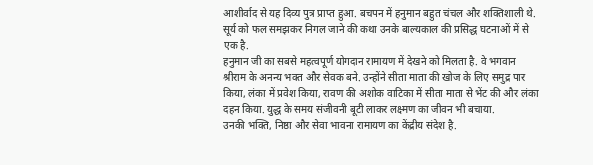आशीर्वाद से यह दिव्य पुत्र प्राप्त हुआ. बचपन में हनुमान बहुत चंचल और शक्तिशाली थे. सूर्य को फल समझकर निगल जाने की कथा उनके बाल्यकाल की प्रसिद्ध घटनाओं में से एक है.
हनुमान जी का सबसे महत्वपूर्ण योगदान रामायण में देखने को मिलता है. वे भगवान श्रीराम के अनन्य भक्त और सेवक बने. उन्होंने सीता माता की खोज के लिए समुद्र पार किया, लंका में प्रवेश किया, रावण की अशोक वाटिका में सीता माता से भेंट की और लंका दहन किया. युद्ध के समय संजीवनी बूटी लाकर लक्ष्मण का जीवन भी बचाया.
उनकी भक्ति, निष्ठा और सेवा भावना रामायण का केंद्रीय संदेश है.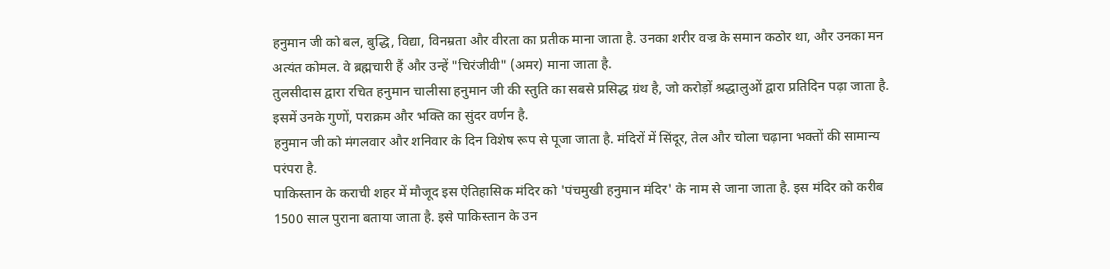हनुमान जी को बल, बुद्धि, विद्या, विनम्रता और वीरता का प्रतीक माना जाता है. उनका शरीर वज्र के समान कठोर था, और उनका मन अत्यंत कोमल. वे ब्रह्मचारी हैं और उन्हें "चिरंजीवी" (अमर) माना जाता है.
तुलसीदास द्वारा रचित हनुमान चालीसा हनुमान जी की स्तुति का सबसे प्रसिद्ध ग्रंथ है, जो करोड़ों श्रद्धालुओं द्वारा प्रतिदिन पढ़ा जाता है. इसमें उनके गुणों, पराक्रम और भक्ति का सुंदर वर्णन है.
हनुमान जी को मंगलवार और शनिवार के दिन विशेष रूप से पूजा जाता है. मंदिरों में सिंदूर, तेल और चोला चढ़ाना भक्तों की सामान्य परंपरा है.
पाकिस्तान के कराची शहर में मौजूद इस ऐतिहासिक मंदिर को 'पंचमुखी हनुमान मंदिर' के नाम से जाना जाता है. इस मंदिर को करीब 1500 साल पुराना बताया जाता है. इसे पाकिस्तान के उन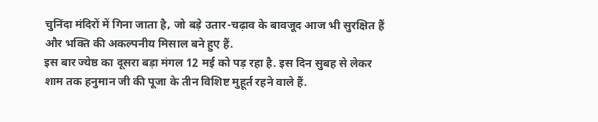चुनिंदा मंदिरों में गिना जाता है, जो बड़े उतार-चढ़ाव के बावजूद आज भी सुरक्षित हैं और भक्ति की अकल्पनीय मिसाल बने हुए हैं.
इस बार ज्येष्ठ का दूसरा बड़ा मंगल 12 मई को पड़ रहा है. इस दिन सुबह से लेकर शाम तक हनुमान जी की पूजा के तीन विशिष्ट मुहूर्त रहने वाले हैं.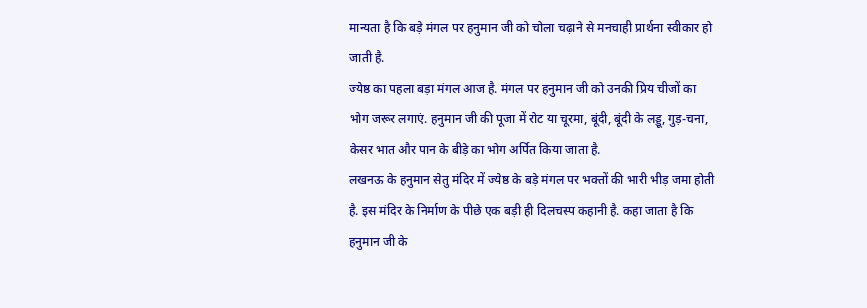मान्यता है कि बड़े मंगल पर हनुमान जी को चोला चढ़ाने से मनचाही प्रार्थना स्वीकार हो जाती है.
ज्येष्ठ का पहला बड़ा मंगल आज है. मंगल पर हनुमान जी को उनकी प्रिय चीजों का भोग जरूर लगाएं. हनुमान जी की पूजा में रोट या चूरमा, बूंदी, बूंदी के लड्डू, गुड़-चना, केसर भात और पान के बीड़े का भोग अर्पित किया जाता है.
लखनऊ के हनुमान सेतु मंदिर में ज्येष्ठ के बड़े मंगल पर भक्तों की भारी भीड़ जमा होती है. इस मंदिर के निर्माण के पीछे एक बड़ी ही दिलचस्प कहानी है. कहा जाता है कि हनुमान जी के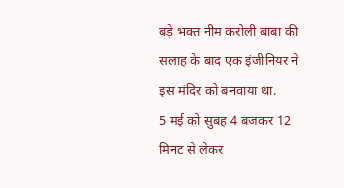बड़े भक्त नीम करोली बाबा की सलाह के बाद एक इंजीनियर ने इस मंदिर को बनवाया था.
5 मई को सुबह 4 बजकर 12 मिनट से लेकर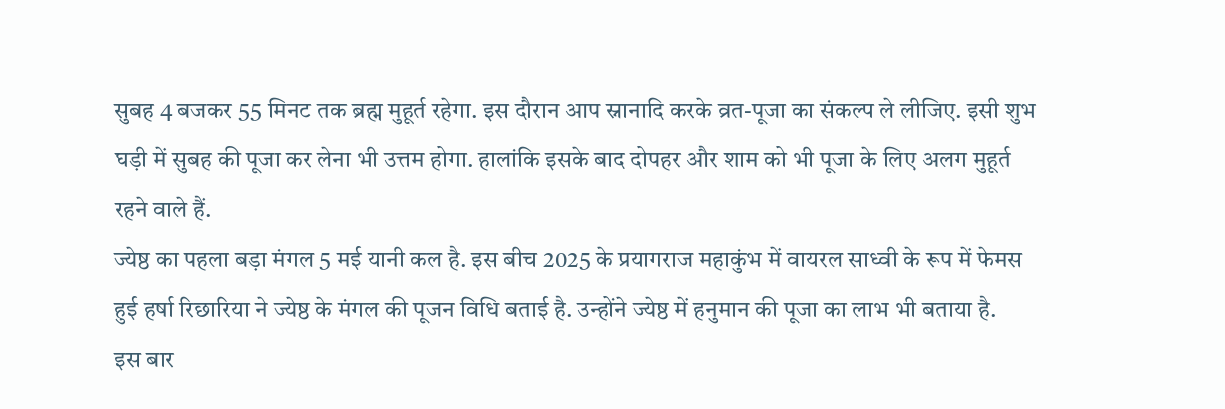सुबह 4 बजकर 55 मिनट तक ब्रह्म मुहूर्त रहेगा. इस दौरान आप स्नानादि करके व्रत-पूजा का संकल्प ले लीजिए. इसी शुभ घड़ी में सुबह की पूजा कर लेना भी उत्तम होगा. हालांकि इसके बाद दोपहर और शाम को भी पूजा के लिए अलग मुहूर्त रहने वाले हैं.
ज्येष्ठ का पहला बड़ा मंगल 5 मई यानी कल है. इस बीच 2025 के प्रयागराज महाकुंभ में वायरल साध्वी के रूप में फेमस हुई हर्षा रिछारिया ने ज्येष्ठ के मंगल की पूजन विधि बताई है. उन्होंने ज्येष्ठ में हनुमान की पूजा का लाभ भी बताया है.
इस बार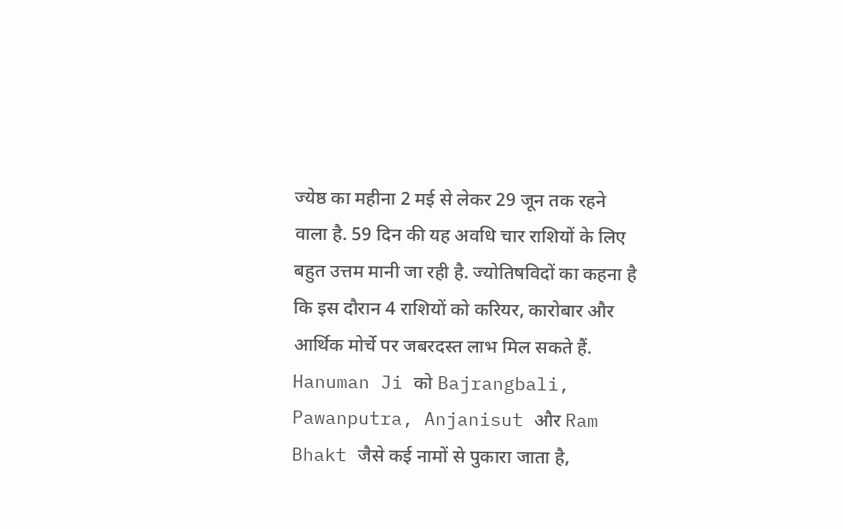ज्येष्ठ का महीना 2 मई से लेकर 29 जून तक रहने वाला है. 59 दिन की यह अवधि चार राशियों के लिए बहुत उत्तम मानी जा रही है. ज्योतिषविदों का कहना है कि इस दौरान 4 राशियों को करियर, कारोबार और आर्थिक मोर्चे पर जबरदस्त लाभ मिल सकते हैं.
Hanuman Ji को Bajrangbali, Pawanputra, Anjanisut और Ram Bhakt जैसे कई नामों से पुकारा जाता है,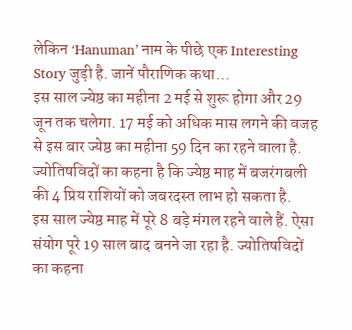लेकिन ‘Hanuman’ नाम के पीछे एक Interesting Story जुड़ी है. जानें पौराणिक कथा…
इस साल ज्येष्ठ का महीना 2 मई से शुरू होगा और 29 जून तक चलेगा. 17 मई को अधिक मास लगने की वजह से इस बार ज्येष्ठ का महीना 59 दिन का रहने वाला है. ज्योतिषविदों का कहना है कि ज्येष्ठ माह में बजरंगबली की 4 प्रिय राशियों को जबरदस्त लाभ हो सकता है.
इस साल ज्येष्ठ माह में पूरे 8 बड़े मंगल रहने वाले हैं. ऐसा संयोग पूरे 19 साल बाद बनने जा रहा है. ज्योतिषविदों का कहना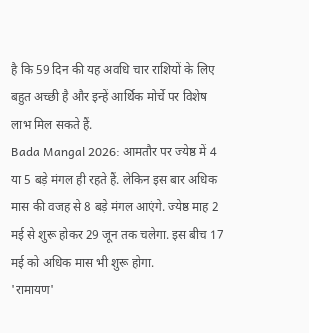है कि 59 दिन की यह अवधि चार राशियों के लिए बहुत अच्छी है और इन्हें आर्थिक मोर्चे पर विशेष लाभ मिल सकते हैं.
Bada Mangal 2026: आमतौर पर ज्येष्ठ में 4 या 5 बड़े मंगल ही रहते हैं. लेकिन इस बार अधिक मास की वजह से 8 बड़े मंगल आएंगे. ज्येष्ठ माह 2 मई से शुरू होकर 29 जून तक चलेगा. इस बीच 17 मई को अधिक मास भी शुरू होगा.
'रामायण'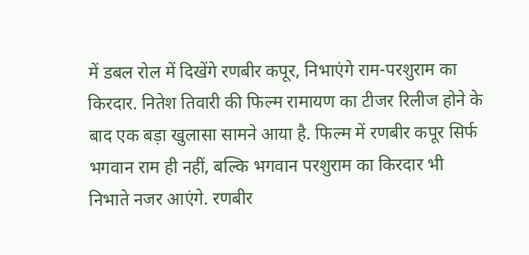में डबल रोल में दिखेंगे रणबीर कपूर, निभाएंगे राम-परशुराम का किरदार. नितेश तिवारी की फिल्म रामायण का टीजर रिलीज होने के बाद एक बड़ा खुलासा सामने आया है. फिल्म में रणबीर कपूर सिर्फ भगवान राम ही नहीं, बल्कि भगवान परशुराम का किरदार भी निभाते नजर आएंगे. रणबीर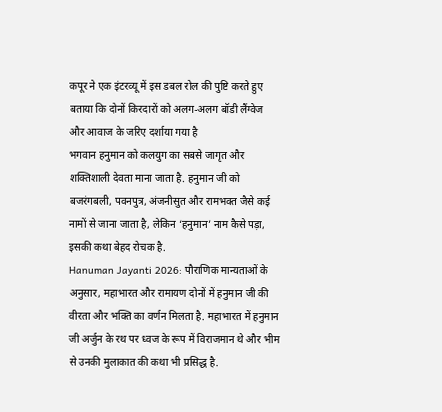कपूर ने एक इंटरव्यू में इस डबल रोल की पुष्टि करते हुए बताया कि दोनों किरदारों को अलग-अलग बॉडी लैंग्वेज और आवाज के जरिए दर्शाया गया है
भगवान हनुमान को कलयुग का सबसे जागृत और शक्तिशाली देवता माना जाता है. हनुमान जी को बजरंगबली, पवनपुत्र, अंजनीसुत और रामभक्त जैसे कई नामों से जाना जाता है, लेकिन ‘हनुमान’ नाम कैसे पड़ा, इसकी कथा बेहद रोचक है.
Hanuman Jayanti 2026: पौराणिक मान्यताओं के अनुसार, महाभारत और रामायण दोनों में हनुमान जी की वीरता और भक्ति का वर्णन मिलता है. महाभारत में हनुमान जी अर्जुन के रथ पर ध्वज के रूप में विराजमान थे और भीम से उनकी मुलाकात की कथा भी प्रसिद्ध है.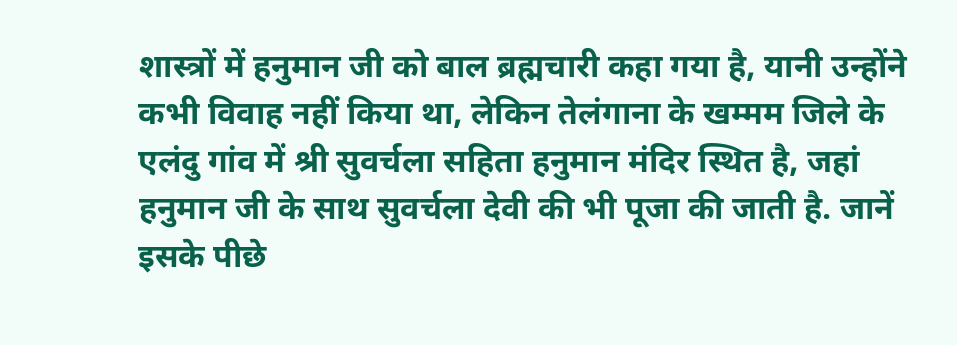शास्त्रों में हनुमान जी को बाल ब्रह्मचारी कहा गया है, यानी उन्होंने कभी विवाह नहीं किया था, लेकिन तेलंगाना के खम्मम जिले के एलंदु गांव में श्री सुवर्चला सहिता हनुमान मंदिर स्थित है, जहां हनुमान जी के साथ सुवर्चला देवी की भी पूजा की जाती है. जानें इसके पीछे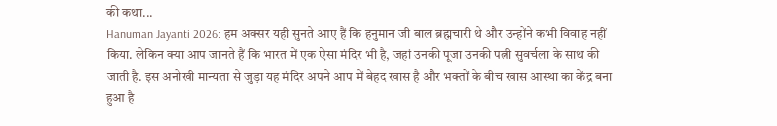की कथा...
Hanuman Jayanti 2026: हम अक्सर यही सुनते आए हैं कि हनुमान जी बाल ब्रह्मचारी थे और उन्होंने कभी विवाह नहीं किया. लेकिन क्या आप जानते हैं कि भारत में एक ऐसा मंदिर भी है, जहां उनकी पूजा उनकी पत्नी सुवर्चला के साथ की जाती है. इस अनोखी मान्यता से जुड़ा यह मंदिर अपने आप में बेहद खास है और भक्तों के बीच खास आस्था का केंद्र बना हुआ है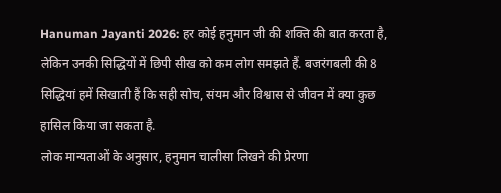Hanuman Jayanti 2026: हर कोई हनुमान जी की शक्ति की बात करता है, लेकिन उनकी सिद्धियों में छिपी सीख को कम लोग समझते हैं. बजरंगबली की 8 सिद्धियां हमें सिखाती हैं कि सही सोच, संयम और विश्वास से जीवन में क्या कुछ हासिल किया जा सकता है.
लोक मान्यताओं के अनुसार, हनुमान चालीसा लिखने की प्रेरणा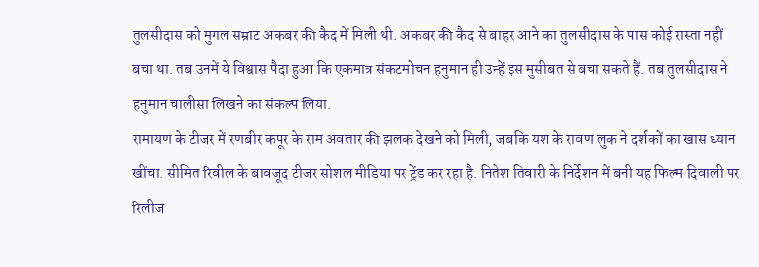तुलसीदास को मुगल सम्राट अकबर की कैद में मिली थी. अकबर की कैद से बाहर आने का तुलसीदास के पास कोई रास्ता नहीं बचा था. तब उनमें ये विश्वास पैदा हुआ कि एकमात्र संकटमोचन हनुमान ही उन्हें इस मुसीबत से बचा सकते हैं. तब तुलसीदास ने हनुमान चालीसा लिखने का संकल्प लिया.
रामायण के टीजर में रणबीर कपूर के राम अवतार की झलक देखने को मिली, जबकि यश के रावण लुक ने दर्शकों का खास ध्यान खींचा. सीमित रिवील के बावजूद टीजर सोशल मीडिया पर ट्रेंड कर रहा है. नितेश तिवारी के निर्देशन में बनी यह फिल्म दिवाली पर रिलीज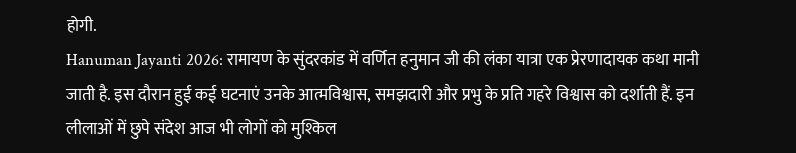होगी.
Hanuman Jayanti 2026: रामायण के सुंदरकांड में वर्णित हनुमान जी की लंका यात्रा एक प्रेरणादायक कथा मानी जाती है. इस दौरान हुई कई घटनाएं उनके आत्मविश्वास, समझदारी और प्रभु के प्रति गहरे विश्वास को दर्शाती हैं. इन लीलाओं में छुपे संदेश आज भी लोगों को मुश्किल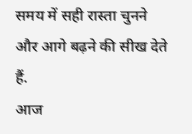समय में सही रास्ता चुनने और आगे बढ़ने की सीख देते हैं.
आज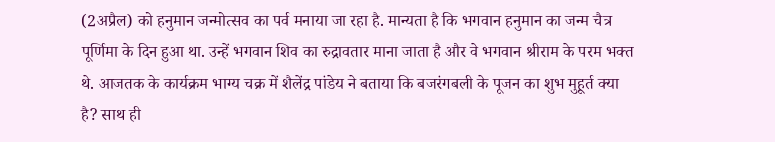(2अप्रैल) को हनुमान जन्मोत्सव का पर्व मनाया जा रहा है. मान्यता है कि भगवान हनुमान का जन्म चैत्र पूर्णिमा के दिन हुआ था. उन्हें भगवान शिव का रुद्रावतार माना जाता है और वे भगवान श्रीराम के परम भक्त थे. आजतक के कार्यक्रम भाग्य चक्र में शैलेंद्र पांडेय ने बताया कि बजरंगबली के पूजन का शुभ मुहूर्त क्या है? साथ ही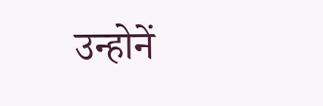उन्होनें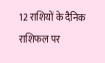12 राशियों के दैनिक राशिफल पर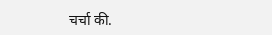चर्चा की.